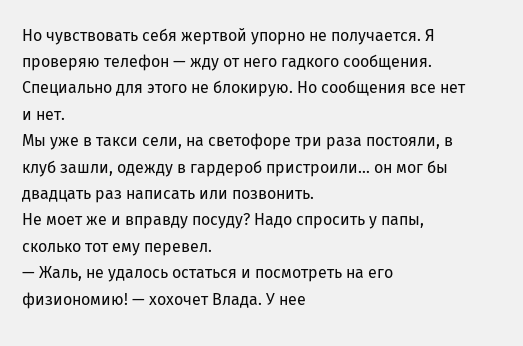Но чувствовать себя жертвой упорно не получается. Я проверяю телефон — жду от него гадкого сообщения. Специально для этого не блокирую. Но сообщения все нет и нет.
Мы уже в такси сели, на светофоре три раза постояли, в клуб зашли, одежду в гардероб пристроили… он мог бы двадцать раз написать или позвонить.
Не моет же и вправду посуду? Надо спросить у папы, сколько тот ему перевел.
— Жаль, не удалось остаться и посмотреть на его физиономию! — хохочет Влада. У нее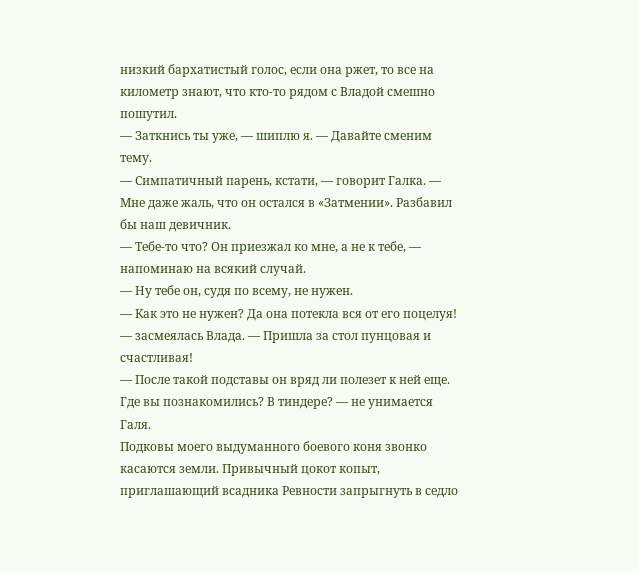низкий бархатистый голос, если она ржет, то все на километр знают, что кто-то рядом с Владой смешно пошутил.
— Заткнись ты уже, — шиплю я. — Давайте сменим тему.
— Симпатичный парень, кстати, — говорит Галка. — Мне даже жаль, что он остался в «Затмении». Разбавил бы наш девичник.
— Тебе-то что? Он приезжал ко мне, а не к тебе, — напоминаю на всякий случай.
— Ну тебе он, судя по всему, не нужен.
— Как это не нужен? Да она потекла вся от его поцелуя! — засмеялась Влада. — Пришла за стол пунцовая и счастливая!
— После такой подставы он вряд ли полезет к ней еще. Где вы познакомились? В тиндере? — не унимается Галя.
Подковы моего выдуманного боевого коня звонко касаются земли. Привычный цокот копыт, приглашающий всадника Ревности запрыгнуть в седло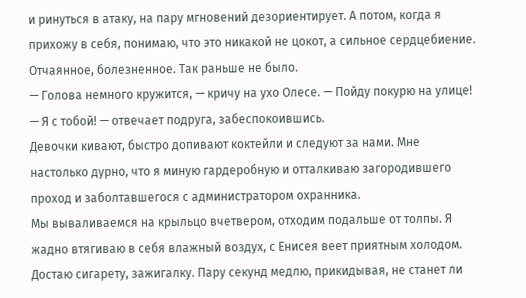и ринуться в атаку, на пару мгновений дезориентирует. А потом, когда я прихожу в себя, понимаю, что это никакой не цокот, а сильное сердцебиение. Отчаянное, болезненное. Так раньше не было.
— Голова немного кружится, — кричу на ухо Олесе. — Пойду покурю на улице!
— Я с тобой! — отвечает подруга, забеспокоившись.
Девочки кивают, быстро допивают коктейли и следуют за нами. Мне настолько дурно, что я миную гардеробную и отталкиваю загородившего проход и заболтавшегося с администратором охранника.
Мы вываливаемся на крыльцо вчетвером, отходим подальше от толпы. Я жадно втягиваю в себя влажный воздух, с Енисея веет приятным холодом. Достаю сигарету, зажигалку. Пару секунд медлю, прикидывая, не станет ли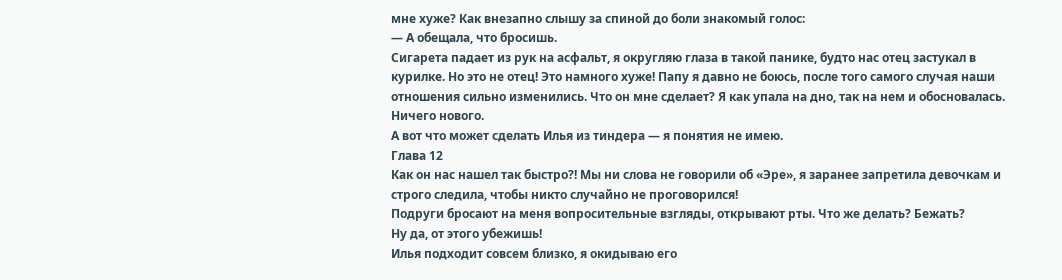мне хуже? Как внезапно слышу за спиной до боли знакомый голос:
— А обещала, что бросишь.
Сигарета падает из рук на асфальт, я округляю глаза в такой панике, будто нас отец застукал в курилке. Но это не отец! Это намного хуже! Папу я давно не боюсь, после того самого случая наши отношения сильно изменились. Что он мне сделает? Я как упала на дно, так на нем и обосновалась. Ничего нового.
А вот что может сделать Илья из тиндера — я понятия не имею.
Глава 12
Как он нас нашел так быстро?! Мы ни слова не говорили об «Эре», я заранее запретила девочкам и строго следила, чтобы никто случайно не проговорился!
Подруги бросают на меня вопросительные взгляды, открывают рты. Что же делать? Бежать?
Ну да, от этого убежишь!
Илья подходит совсем близко, я окидываю его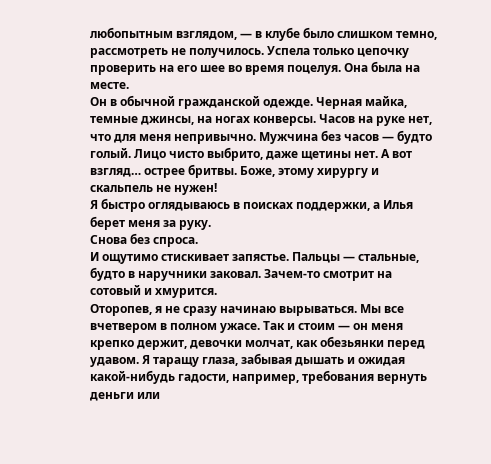любопытным взглядом, — в клубе было слишком темно, рассмотреть не получилось. Успела только цепочку проверить на его шее во время поцелуя. Она была на месте.
Он в обычной гражданской одежде. Черная майка, темные джинсы, на ногах конверсы. Часов на руке нет, что для меня непривычно. Мужчина без часов — будто голый. Лицо чисто выбрито, даже щетины нет. А вот взгляд… острее бритвы. Боже, этому хирургу и скальпель не нужен!
Я быстро оглядываюсь в поисках поддержки, а Илья берет меня за руку.
Снова без спроса.
И ощутимо стискивает запястье. Пальцы — стальные, будто в наручники заковал. Зачем-то смотрит на сотовый и хмурится.
Оторопев, я не сразу начинаю вырываться. Мы все вчетвером в полном ужасе. Так и стоим — он меня крепко держит, девочки молчат, как обезьянки перед удавом. Я таращу глаза, забывая дышать и ожидая какой-нибудь гадости, например, требования вернуть деньги или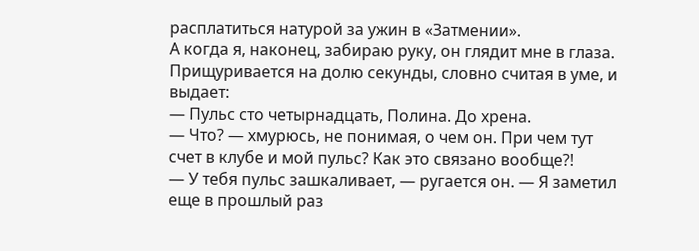расплатиться натурой за ужин в «Затмении».
А когда я, наконец, забираю руку, он глядит мне в глаза. Прищуривается на долю секунды, словно считая в уме, и выдает:
— Пульс сто четырнадцать, Полина. До хрена.
— Что? — хмурюсь, не понимая, о чем он. При чем тут счет в клубе и мой пульс? Как это связано вообще?!
— У тебя пульс зашкаливает, — ругается он. — Я заметил еще в прошлый раз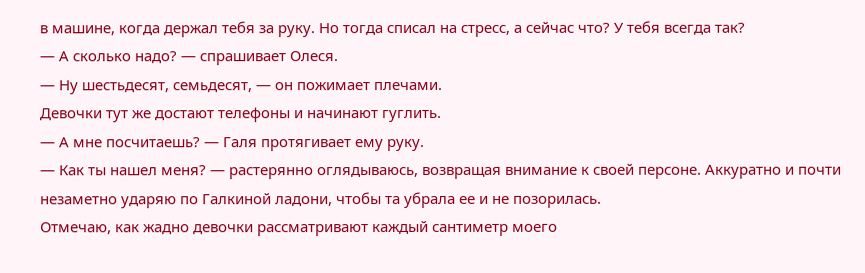в машине, когда держал тебя за руку. Но тогда списал на стресс, а сейчас что? У тебя всегда так?
— А сколько надо? — спрашивает Олеся.
— Ну шестьдесят, семьдесят, — он пожимает плечами.
Девочки тут же достают телефоны и начинают гуглить.
— А мне посчитаешь? — Галя протягивает ему руку.
— Как ты нашел меня? — растерянно оглядываюсь, возвращая внимание к своей персоне. Аккуратно и почти незаметно ударяю по Галкиной ладони, чтобы та убрала ее и не позорилась.
Отмечаю, как жадно девочки рассматривают каждый сантиметр моего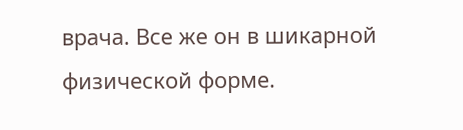врача. Все же он в шикарной физической форме.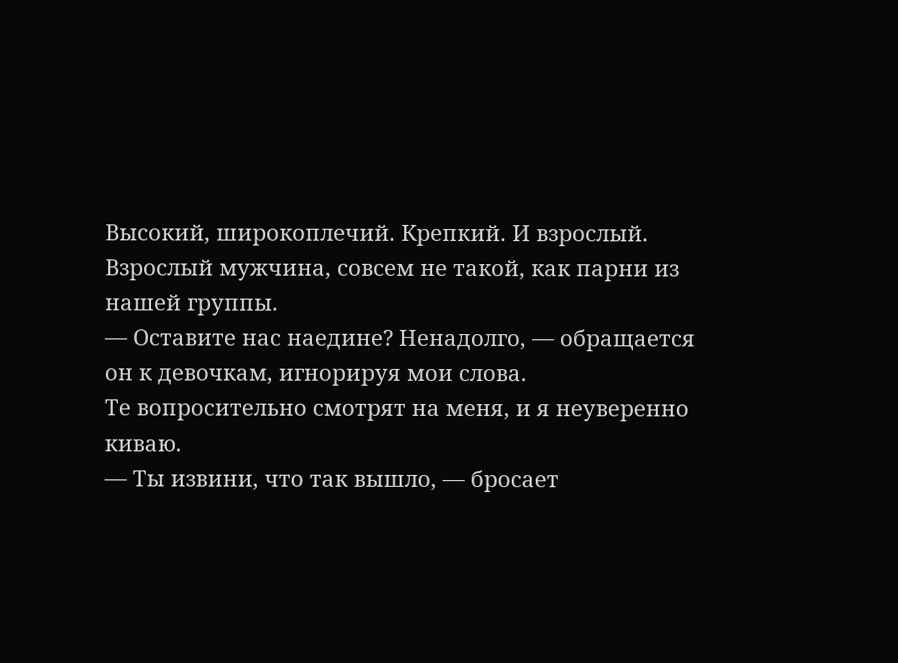Высокий, широкоплечий. Крепкий. И взрослый. Взрослый мужчина, совсем не такой, как парни из нашей группы.
— Оставите нас наедине? Ненадолго, — обращается он к девочкам, игнорируя мои слова.
Те вопросительно смотрят на меня, и я неуверенно киваю.
— Ты извини, что так вышло, — бросает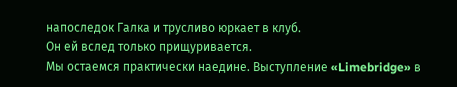напоследок Галка и трусливо юркает в клуб.
Он ей вслед только прищуривается.
Мы остаемся практически наедине. Выступление «Limebridge» в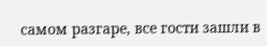самом разгаре, все гости зашли в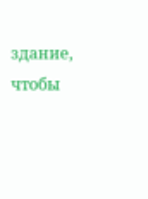здание, чтобы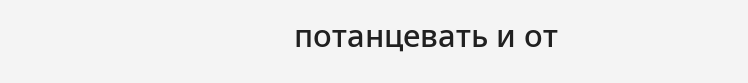потанцевать и от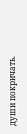души покричать.